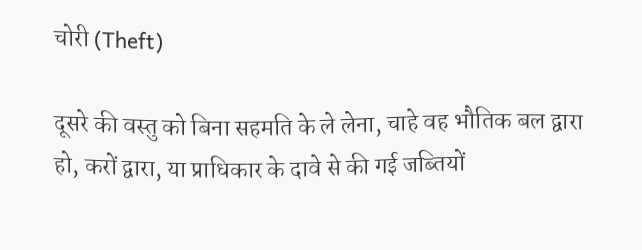चोरी (Theft)

दूसरे की वस्तु को बिना सहमति के ले लेना, चाहे वह भौतिक बल द्वारा हो, करों द्वारा, या प्राधिकार के दावे से की गई जब्तियों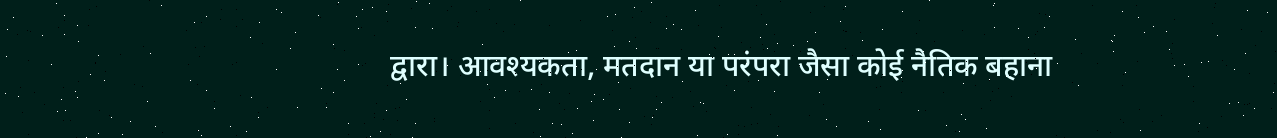द्वारा। आवश्यकता, मतदान या परंपरा जैसा कोई नैतिक बहाना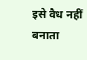इसे वैध नहीं बनाता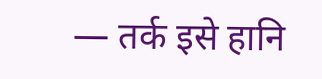— तर्क इसे हानि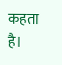कहता है।